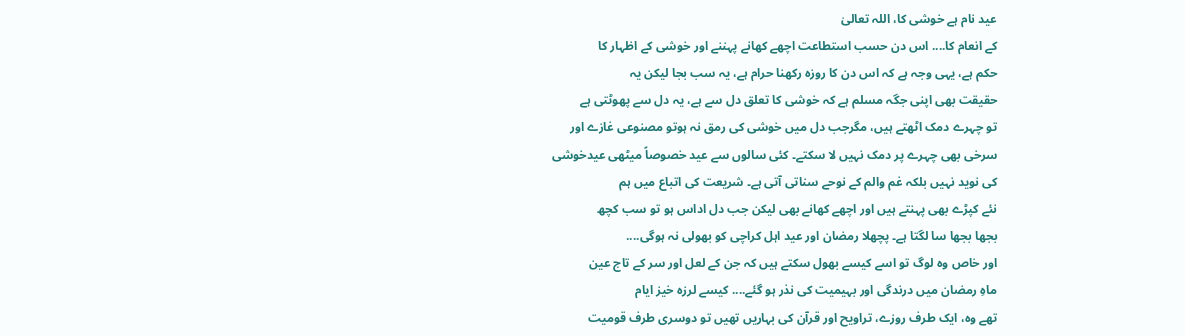عید نام ہے خوشی کا، اللہ تعالیٰ
کے انعام کا.... اس دن حسب استطاعت اچھے کھانے پہننے اور خوشی کے اظہار کا
حکم ہے، یہی وجہ ہے کہ اس دن کا روزہ رکھنا حرام ہے، یہ سب بجا لیکن یہ
حقیقت بھی اپنی جگہ مسلم ہے کہ خوشی کا تعلق دل سے ہے، یہ دل سے پھوٹتی ہے
تو چہرے دمک اٹھتے ہیں، مگرجب دل میں خوشی کی رمق نہ ہوتو مصنوعی غازے اور
سرخی بھی چہرے پر دمک نہیں لا سکتے۔ کئی سالوں سے عید خصوصاً میٹھی عیدخوشی
کی نوید نہیں بلکہ غم والم کے نوحے سناتی آتی ہے۔ شریعت کی اتباع میں ہم
نئے کپڑے بھی پہنتے ہیں اور اچھے کھانے بھی لیکن جب دل اداس ہو تو سب کچھ
بجھا بجھا سا لگتا ہے۔ پچھلا رمضان اور عید اہل کراچی کو بھولی نہ ہوگی....
اور خاص وہ لوگ تو اسے کیسے بھول سکتے ہیں کہ جن کے لعل اور سر کے تاج عین
ماہِ رمضان میں درندگی اور بہیمیت کی نذر ہو گئے.... کیسے لرزہ خیز ایام
تھے وہ، ایک طرف روزے، تراویح اور قرآن کی بہاریں تھیں تو دوسری طرف قومیت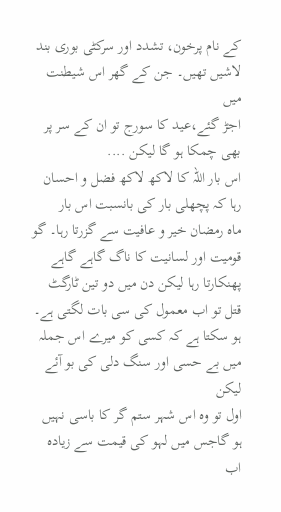کے نام پرخون، تشدد اور سرکٹی بوری بند لاشیں تھیں۔ جن کے گھر اس شیطنت میں
اجڑ گئے،عید کا سورج تو ان کے سر پر بھی چمکا ہو گا لیکن ....
اس بار اللہ کا لاکھ لاکھ فضل و احسان رہا کہ پچھلی بار کی بانسبت اس بار
ماہ رمضان خیر و عافیت سے گزرتا رہا۔ گو قومیت اور لسانیت کا ناگ گاہے گاہے
پھنکارتا رہا لیکن دن میں دو تین ٹارگٹ قتل تو اب معمول کی سی بات لگتی ہے۔
ہو سکتا ہے کہ کسی کو میرے اس جملہ میں بے حسی اور سنگ دلی کی بو آئے لیکن
اول تو وہ اس شہر ستم گر کا باسی نہیں ہو گاجس میں لہو کی قیمت سے زیادہ اب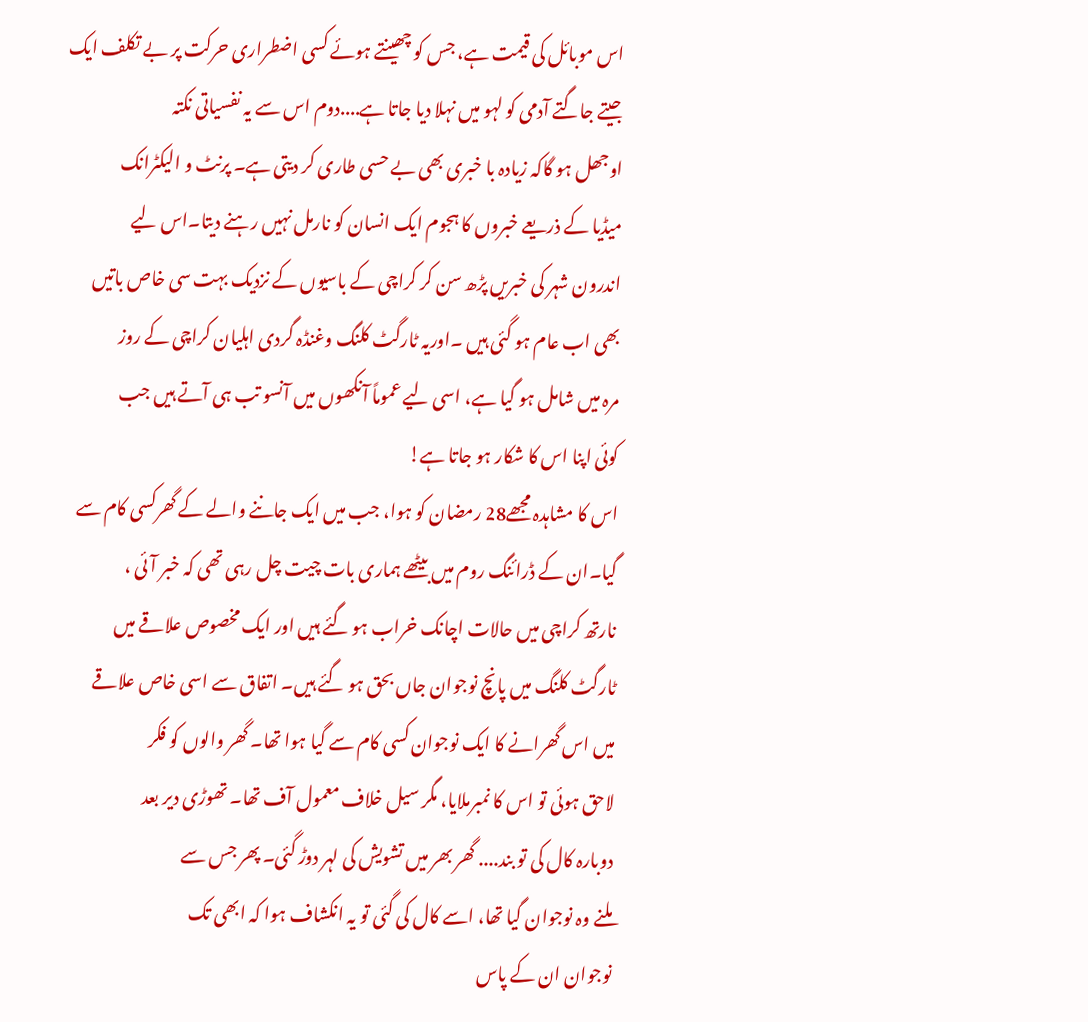اس موبائل کی قیمت ہے، جس کو چھینتے ہوئے کسی اضطراری حرکت پر بے تکلف ایک
جیتے جاگتے آدمی کو لہو میں نہلا دیا جاتا ہے....دوم اس سے یہ نفسیاتی نکتہ
اوجھل ہو گاکہ زیادہ با خبری بھی بے حسی طاری کر دیتی ہے۔ پرنٹ و الیکٹرانک
میڈیا کے ذریعے خبروں کا ہجوم ایک انسان کو نارمل نہیں رہنے دیتا۔اس لیے
اندرون شہر کی خبریں پڑھ سن کر کراچی کے باسیوں کے نزدیک بہت سی خاص باتیں
بھی اب عام ہو گئی ہیں ۔اوریہ ٹارگٹ کلنگ وغنڈہ گردی اہلیان کراچی کے روز
مرہ میں شامل ہو گیا ہے، اسی لیے عموماً آنکھوں میں آنسو تب ہی آتے ہیں جب
کوئی اپنا اس کا شکار ہو جاتا ہے!
اس کا مشاہدہ مجھے28 رمضان کو ہوا، جب میں ایک جاننے والے کے گھرکسی کام سے
گیا۔ان کے ڈرائنگ روم میں بیٹھے ہماری بات چیت چل رہی تھی کہ خبر آئی ،
نارتھ کراچی میں حالات اچانک خراب ہو گئے ہیں اور ایک مخصوص علاقے میں
ٹارگٹ کلنگ میں پانچ نوجوان جاں بحق ہو گئے ہیں۔ اتفاق سے اسی خاص علاقے
میں اس گھرانے کا ایک نوجوان کسی کام سے گیا ہوا تھا۔ گھر والوں کو فکر
لاحق ہوئی تو اس کا نمبرملایا، مگر سیل خلاف معمول آف تھا۔ تھوڑی دیر بعد
دوبارہ کال کی تو بند.... گھر بھر میں تشویش کی لہر دوڑ گئی۔ پھر جس سے
ملنے وہ نوجوان گیا تھا، اسے کال کی گئی تو یہ انکشاف ہوا کہ ابھی تک
نوجوان ان کے پاس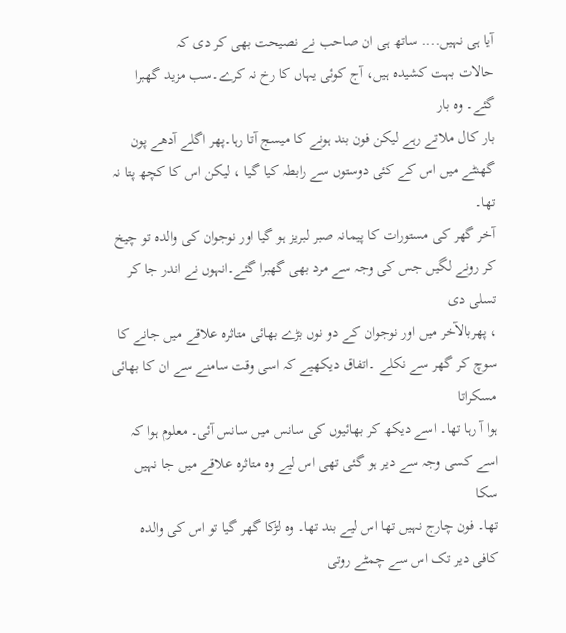آیا ہی نہیں.... ساتھ ہی ان صاحب نے نصیحت بھی کر دی کہ
حالات بہت کشیدہ ہیں، آج کوئی یہاں کا رخ نہ کرے۔سب مزید گھبرا گئے۔ وہ بار
بار کال ملاتے رہے لیکن فون بند ہونے کا میسج آتا رہا۔پھر اگلے آدھے پون
گھنٹے میں اس کے کئی دوستوں سے رابطہ کیا گیا ، لیکن اس کا کچھ پتا نہ تھا۔
آخر گھر کی مستورات کا پیمانہ صبر لبریز ہو گیا اور نوجوان کی والدہ تو چیخ
کر رونے لگیں جس کی وجہ سے مرد بھی گھبرا گئے۔انہوں نے اندر جا کر تسلی دی
، پھربالآخر میں اور نوجوان کے دو نوں بڑے بھائی متاثرہ علاقے میں جانے کا
سوچ کر گھر سے نکلے ۔اتفاق دیکھیے کہ اسی وقت سامنے سے ان کا بھائی مسکراتا
ہوا آ رہا تھا۔ اسے دیکھ کر بھائیوں کی سانس میں سانس آئی۔ معلوم ہوا کہ
اسے کسی وجہ سے دیر ہو گئی تھی اس لیے وہ متاثرہ علاقے میں جا نہیں سکا
تھا۔ فون چارج نہیں تھا اس لیے بند تھا۔ وہ لڑکا گھر گیا تو اس کی والدہ
کافی دیر تک اس سے چمٹے روتی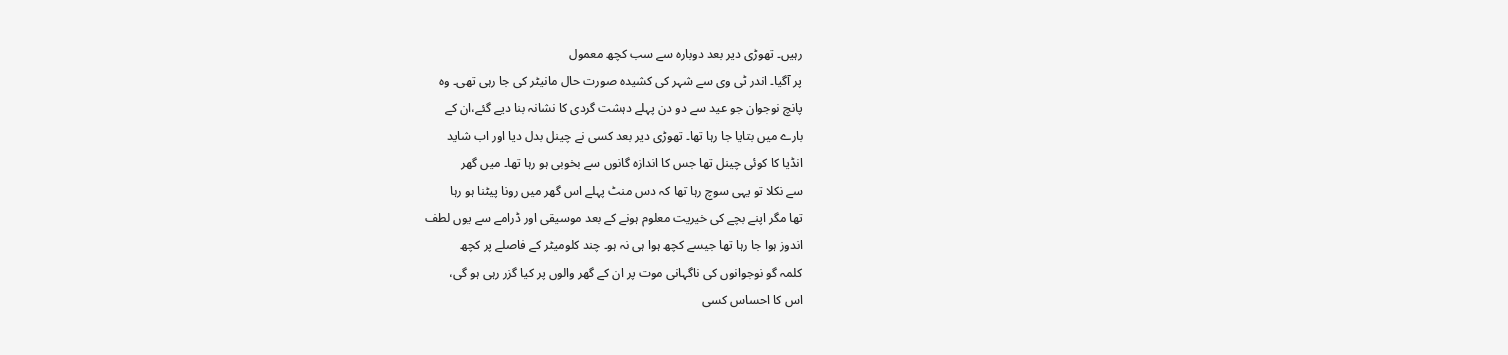رہیں۔ تھوڑی دیر بعد دوبارہ سے سب کچھ معمول
پر آگیا۔ اندر ٹی وی سے شہر کی کشیدہ صورت حال مانیٹر کی جا رہی تھی۔ وہ
پانچ نوجوان جو عید سے دو دن پہلے دہشت گردی کا نشانہ بنا دیے گئے،ان کے
بارے میں بتایا جا رہا تھا۔ تھوڑی دیر بعد کسی نے چینل بدل دیا اور اب شاید
انڈیا کا کوئی چینل تھا جس کا اندازہ گانوں سے بخوبی ہو رہا تھا۔ میں گھر
سے نکلا تو یہی سوچ رہا تھا کہ دس منٹ پہلے اس گھر میں رونا پیٹنا ہو رہا
تھا مگر اپنے بچے کی خیریت معلوم ہونے کے بعد موسیقی اور ڈرامے سے یوں لطف
اندوز ہوا جا رہا تھا جیسے کچھ ہوا ہی نہ ہو۔ چند کلومیٹر کے فاصلے پر کچھ
کلمہ گو نوجوانوں کی ناگہانی موت پر ان کے گھر والوں پر کیا گزر رہی ہو گی،
اس کا احساس کسی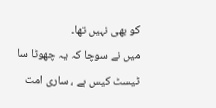کو بھی نہیں تھا۔
میں نے سوچا کہ یہ چھوٹا سا ٹیسٹ کیس ہے ، ساری امت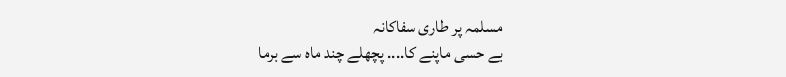مسلمہ پر طاری سفاکانہ
بے حسی ماپنے کا.... پچھلے چند ماہ سے برما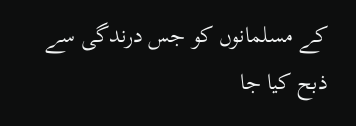کے مسلمانوں کو جس درندگی سے
ذبح کیا جا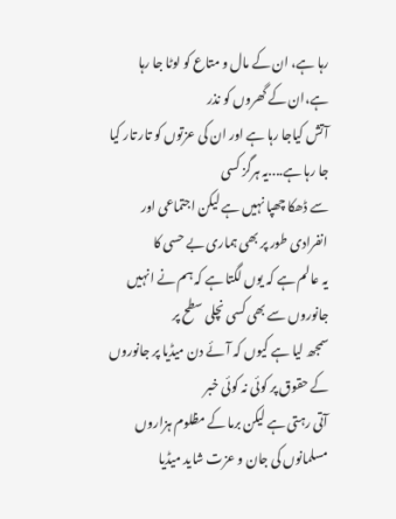رہا ہے، ان کے مال و متاع کو لوٹا جا رہا ہے،ان کے گھروں کو نذر
آتش کیاجا رہا ہے اور ان کی عزتوں کو تار تار کیا جا رہا ہے....یہ ہرگز کسی
سے ڈھکا چھپا نہیں ہے لیکن اجتماعی اور انفرادی طور پر بھی ہماری بے حسی کا
یہ عالم ہے کہ یوں لگتا ہے کہ ہم نے انہیں جانوروں سے بھی کسی نچلی سطح پر
سمجھ لیا ہے کیوں کہ آئے دن میڈیا پر جانوروں کے حقوق پر کوئی نہ کوئی خبر
آتی رہتی ہے لیکن برما کے مظلوم ہزاروں مسلمانوں کی جان و عزت شاید میڈیا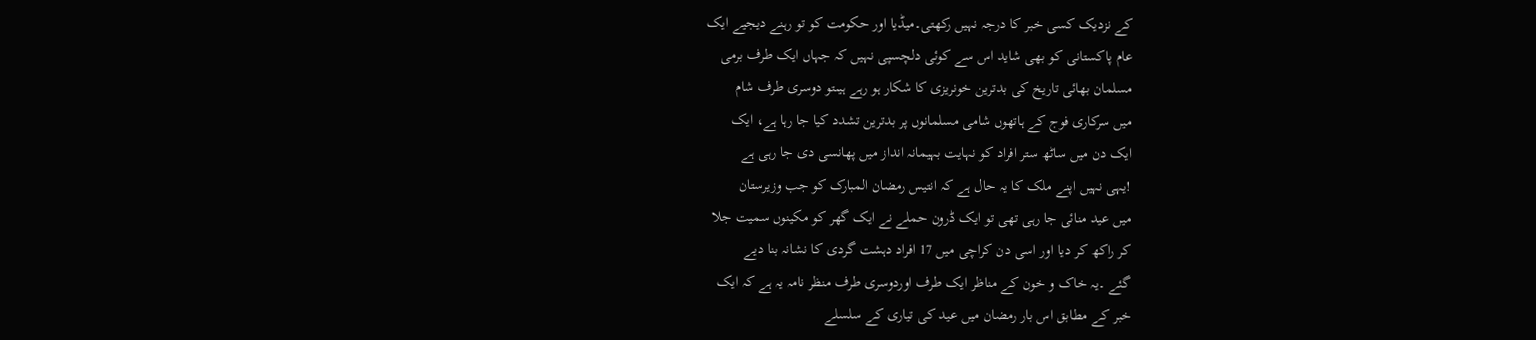کے نزدیک کسی خبر کا درجہ نہیں رکھتی۔میڈیا اور حکومت کو تو رہنے دیجیے ایک
عام پاکستانی کو بھی شاید اس سے کوئی دلچسپی نہیں کہ جہاں ایک طرف برمی
مسلمان بھائی تاریخ کی بدترین خونریزی کا شکار ہو رہے ہیںتو دوسری طرف شام
میں سرکاری فوج کے ہاتھوں شامی مسلمانوں پر بدترین تشدد کیا جا رہا ہے، ایک
ایک دن میں ساٹھ ستر افراد کو نہایت بہیمانہ انداز میں پھانسی دی جا رہی ہے
!یہی نہیں اپنے ملک کا یہ حال ہے کہ انتیس رمضان المبارک کو جب وزیرستان
میں عید منائی جا رہی تھی تو ایک ڈرون حملے نے ایک گھر کو مکینوں سمیت جلا
کر راکھ کر دیا اور اسی دن کراچی میں 17 افراد دہشت گردی کا نشانہ بنا دیے
گئے ۔یہ خاک و خون کے مناظر ایک طرف اوردوسری طرف منظر نامہ یہ ہے کہ ایک
خبر کے مطابق اس بار رمضان میں عید کی تیاری کے سلسلے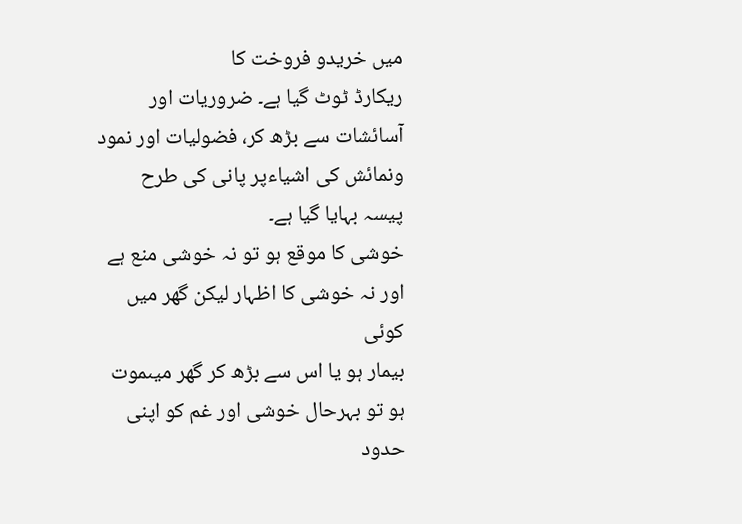میں خریدو فروخت کا
ریکارڈ ٹوٹ گیا ہے۔ ضروریات اور آسائشات سے بڑھ کر، فضولیات اور نمود
ونمائش کی اشیاءپر پانی کی طرح پیسہ بہایا گیا ہے۔
خوشی کا موقع ہو تو نہ خوشی منع ہے اور نہ خوشی کا اظہار لیکن گھر میں کوئی
بیمار ہو یا اس سے بڑھ کر گھر میںموت ہو تو بہرحال خوشی اور غم کو اپنی
حدود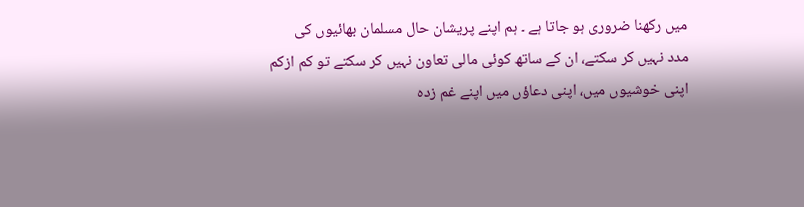میں رکھنا ضروری ہو جاتا ہے ۔ ہم اپنے پریشان حال مسلمان بھائیوں کی
مدد نہیں کر سکتے، ان کے ساتھ کوئی مالی تعاون نہیں کر سکتے تو کم ازکم
اپنی خوشیوں میں، اپنی دعاؤں میں اپنے غم زدہ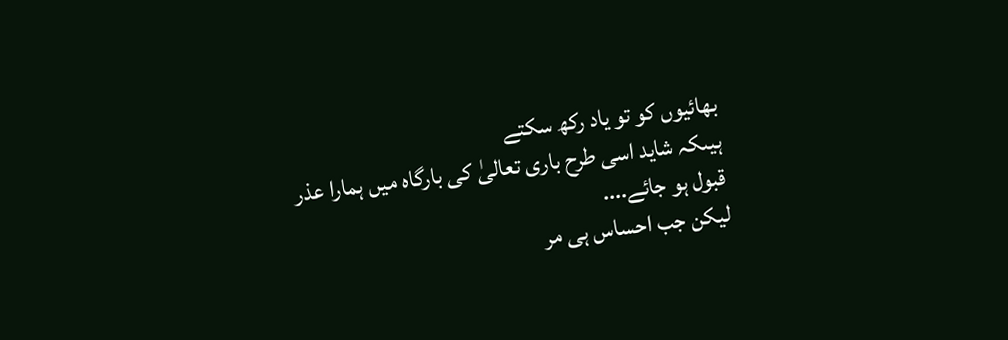بھائیوں کو تو یاد رکھ سکتے
ہیںکہ شاید اسی طرح باری تعالیٰ کی بارگاہ میں ہمارا عذر قبول ہو جائے....
لیکن جب احساس ہی مر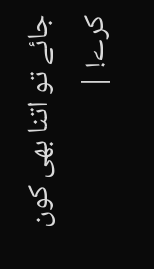جائے تو اتنا بھی کون کرے! |